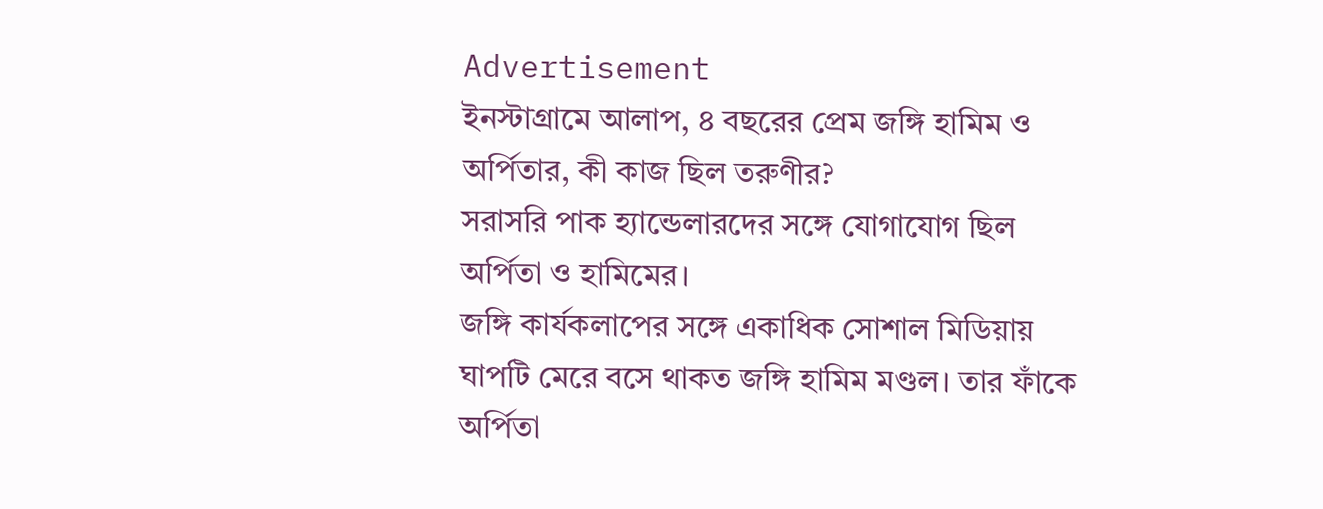Advertisement
ইনস্টাগ্রামে আলাপ, ৪ বছরের প্রেম জঙ্গি হামিম ও অর্পিতার, কী কাজ ছিল তরুণীর?
সরাসরি পাক হ্যান্ডেলারদের সঙ্গে যোগাযোগ ছিল অর্পিতা ও হামিমের।
জঙ্গি কার্যকলাপের সঙ্গে একাধিক সোশাল মিডিয়ায় ঘাপটি মেরে বসে থাকত জঙ্গি হামিম মণ্ডল। তার ফাঁকে অর্পিতা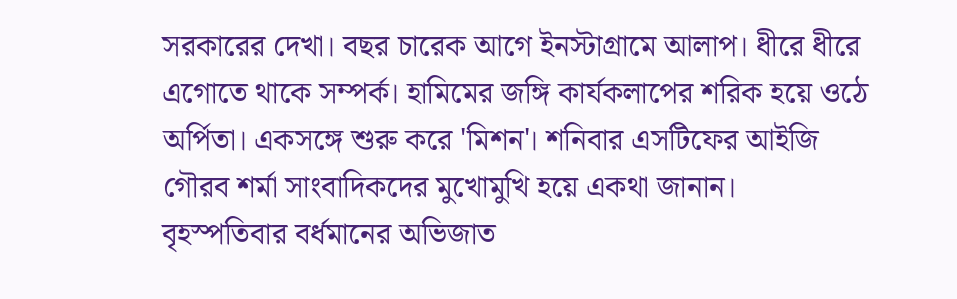সরকারের দেখা। বছর চারেক আগে ইনস্টাগ্রামে আলাপ। ধীরে ধীরে এগোতে থাকে সম্পর্ক। হামিমের জঙ্গি কার্যকলাপের শরিক হয়ে ওঠে অর্পিতা। একসঙ্গে শুরু করে 'মিশন'। শনিবার এসটিফের আইজি গৌরব শর্মা সাংবাদিকদের মুখোমুখি হয়ে একথা জানান।
বৃহস্পতিবার বর্ধমানের অভিজাত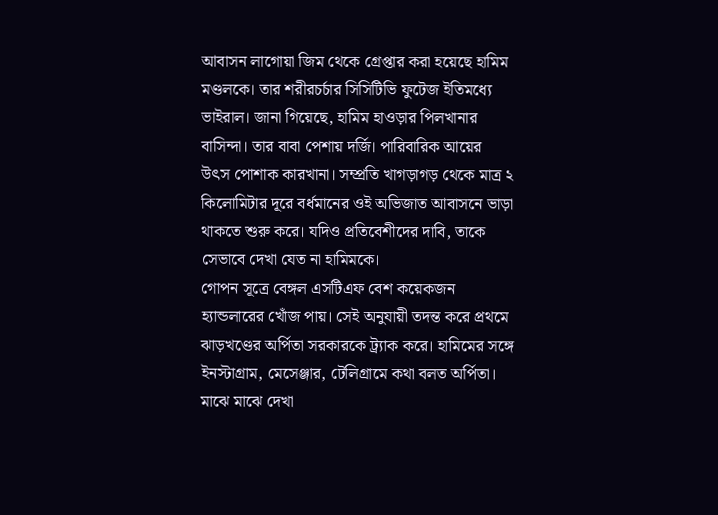আবাসন লাগোয়া জিম থেকে গ্রেপ্তার করা হয়েছে হামিম মণ্ডলকে। তার শরীরচর্চার সিসিটিভি ফুটেজ ইতিমধ্যে ভাইরাল। জানা গিয়েছে, হামিম হাওড়ার পিলখানার বাসিন্দা। তার বাবা পেশায় দর্জি। পারিবারিক আয়ের উৎস পোশাক কারখানা। সম্প্রতি খাগড়াগড় থেকে মাত্র ২ কিলোমিটার দূরে বর্ধমানের ওই অভিজাত আবাসনে ভাড়া থাকতে শুরু করে। যদিও প্রতিবেশীদের দাবি, তাকে সেভাবে দেখা যেত না হামিমকে।
গোপন সূত্রে বেঙ্গল এসটিএফ বেশ কয়েকজন হ্যান্ডলারের খোঁজ পায়। সেই অনুযায়ী তদন্ত করে প্রথমে ঝাড়খণ্ডের অর্পিতা সরকারকে ট্র্যাক করে। হামিমের সঙ্গে ইনস্টাগ্রাম, মেসেঞ্জার, টেলিগ্রামে কথা বলত অর্পিতা। মাঝে মাঝে দেখা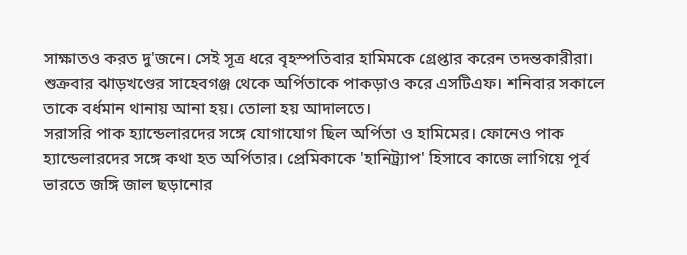সাক্ষাতও করত দু'জনে। সেই সূত্র ধরে বৃহস্পতিবার হামিমকে গ্রেপ্তার করেন তদন্তকারীরা। শুক্রবার ঝাড়খণ্ডের সাহেবগঞ্জ থেকে অর্পিতাকে পাকড়াও করে এসটিএফ। শনিবার সকালে তাকে বর্ধমান থানায় আনা হয়। তোলা হয় আদালতে।
সরাসরি পাক হ্যান্ডেলারদের সঙ্গে যোগাযোগ ছিল অর্পিতা ও হামিমের। ফোনেও পাক হ্যান্ডেলারদের সঙ্গে কথা হত অর্পিতার। প্রেমিকাকে 'হানিট্র্যাপ' হিসাবে কাজে লাগিয়ে পূর্ব ভারতে জঙ্গি জাল ছড়ানোর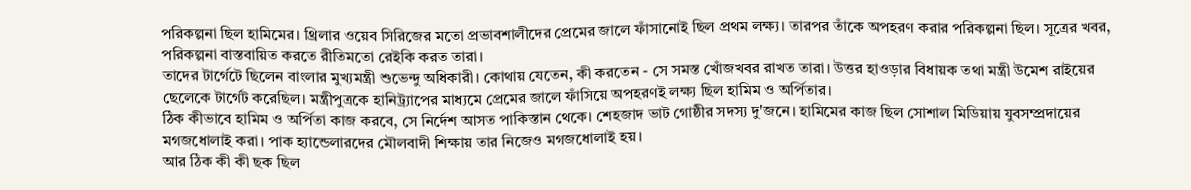পরিকল্পনা ছিল হামিমের। থ্রিলার ওয়েব সিরিজের মতো প্রভাবশালীদের প্রেমের জালে ফাঁসানোই ছিল প্রথম লক্ষ্য। তারপর তাঁকে অপহরণ করার পরিকল্পনা ছিল। সূত্রের খবর, পরিকল্পনা বাস্তবায়িত করতে রীতিমতো রেইকি করত তারা।
তাদের টার্গেটে ছিলেন বাংলার মুখ্যমন্ত্রী শুভেন্দু অধিকারী। কোথায় যেতেন, কী করতেন - সে সমস্ত খোঁজখবর রাখত তারা। উত্তর হাওড়ার বিধায়ক তথা মন্ত্রী উমেশ রাইয়ের ছেলেকে টার্গেট করেছিল। মন্ত্রীপুত্রকে হানিট্র্যাপের মাধ্যমে প্রেমের জালে ফাঁসিয়ে অপহরণই লক্ষ্য ছিল হামিম ও অর্পিতার।
ঠিক কীভাবে হামিম ও অর্পিতা কাজ করবে, সে নির্দেশ আসত পাকিস্তান থেকে। শেহজাদ ভাট গোষ্ঠীর সদস্য দু'জনে। হামিমের কাজ ছিল সোশাল মিডিয়ায় যুবসম্প্রদায়ের মগজধোলাই করা। পাক হ্যান্ডেলারদের মৌলবাদী শিক্ষায় তার নিজেও মগজধোলাই হয়।
আর ঠিক কী কী ছক ছিল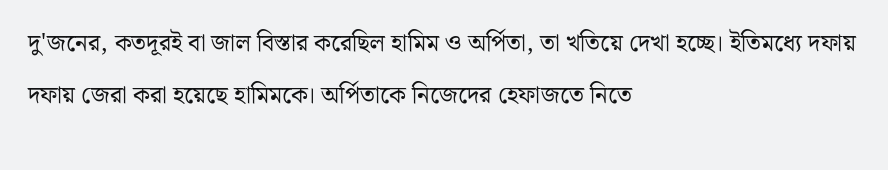দু'জনের, কতদূরই বা জাল বিস্তার করেছিল হামিম ও অর্পিতা, তা খতিয়ে দেখা হচ্ছে। ইতিমধ্যে দফায় দফায় জেরা করা হয়েছে হামিমকে। অর্পিতাকে নিজেদের হেফাজতে নিতে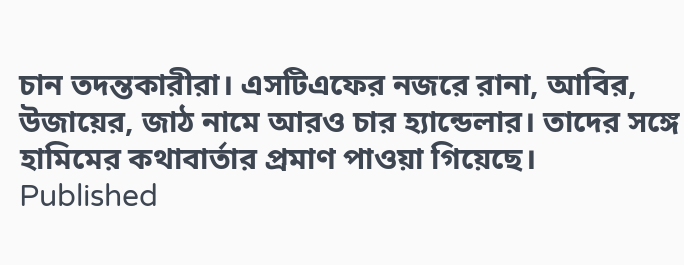চান তদন্তকারীরা। এসটিএফের নজরে রানা, আবির, উজায়ের, জাঠ নামে আরও চার হ্যান্ডেলার। তাদের সঙ্গে হামিমের কথাবার্তার প্রমাণ পাওয়া গিয়েছে।
Published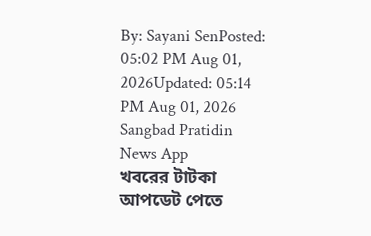By: Sayani SenPosted: 05:02 PM Aug 01, 2026Updated: 05:14 PM Aug 01, 2026
Sangbad Pratidin News App
খবরের টাটকা আপডেট পেতে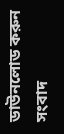ডাউনলোড করুন সংবাদ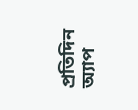প্রতিদিন অ্যাপ